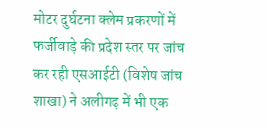मोटर दुर्घटना क्लेम प्रकरणों में फर्जीवाड़े की प्रदेश स्तर पर जांच कर रही एसआईटी (विशेष जांच शाखा) ने अलीगढ़ में भी एक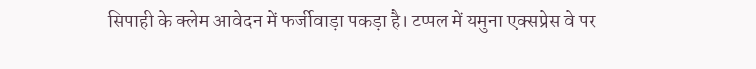सिपाही के क्लेम आवेदन में फर्जीवाड़ा पकड़ा है। टप्पल में यमुना एक्सप्रेस वे पर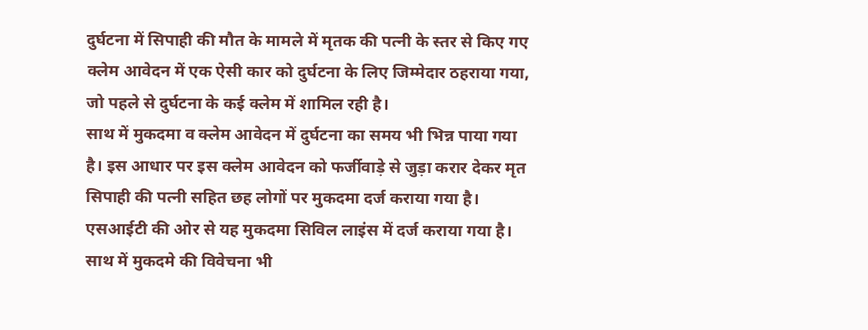दुर्घटना में सिपाही की मौत के मामले में मृतक की पत्नी के स्तर से किए गए क्लेम आवेदन में एक ऐसी कार को दुर्घटना के लिए जिम्मेदार ठहराया गया, जो पहले से दुर्घटना के कई क्लेम में शामिल रही है।
साथ में मुकदमा व क्लेम आवेदन में दुर्घटना का समय भी भिन्न पाया गया है। इस आधार पर इस क्लेम आवेदन को फर्जीवाड़े से जुड़ा करार देकर मृत सिपाही की पत्नी सहित छह लोगों पर मुकदमा दर्ज कराया गया है। एसआईटी की ओर से यह मुकदमा सिविल लाइंस में दर्ज कराया गया है। साथ में मुकदमे की विवेचना भी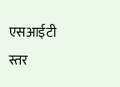एसआईटी स्तर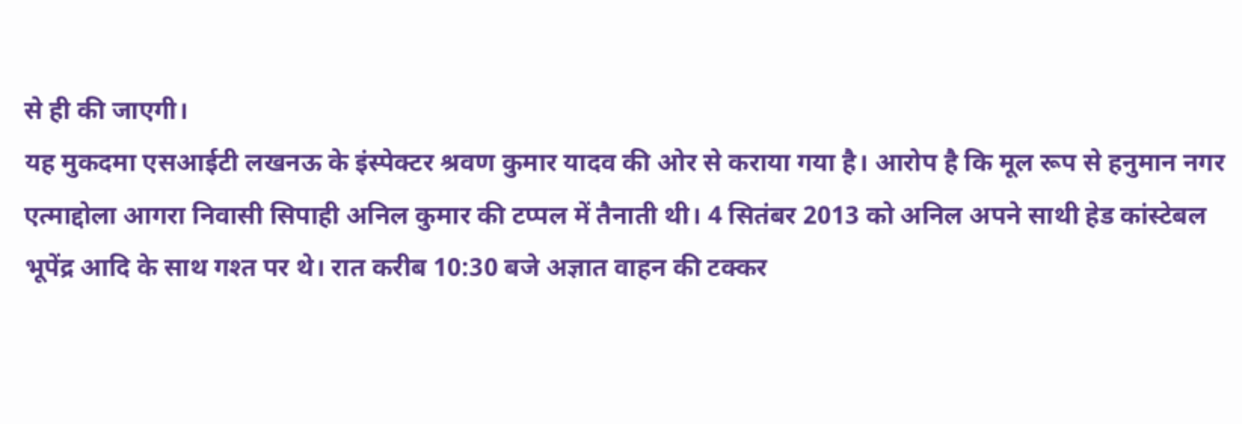से ही की जाएगी।
यह मुकदमा एसआईटी लखनऊ के इंस्पेक्टर श्रवण कुमार यादव की ओर से कराया गया है। आरोप है कि मूल रूप से हनुमान नगर एत्माद्दोला आगरा निवासी सिपाही अनिल कुमार की टप्पल में तैनाती थी। 4 सितंबर 2013 को अनिल अपने साथी हेड कांस्टेबल भूपेंद्र आदि के साथ गश्त पर थे। रात करीब 10:30 बजे अज्ञात वाहन की टक्कर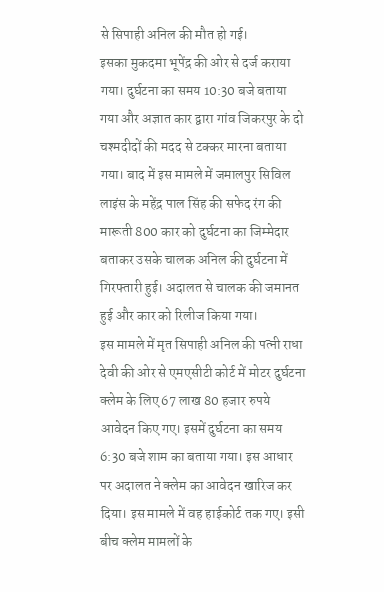से सिपाही अनिल की मौत हो गई।
इसका मुकदमा भूपेंद्र की ओर से दर्ज कराया गया। दुर्घटना का समय 10:30 बजे बताया गया और अज्ञात कार द्वारा गांव जिकरपुर के दो चश्मदीदों की मदद से टक्कर मारना बताया गया। बाद में इस मामले में जमालपुर सिविल लाइंस के महेंद्र पाल सिंह की सफेद रंग की मारूती 800 कार को दुर्घटना का जिम्मेदार बताकर उसके चालक अनिल की दुर्घटना में गिरफ्तारी हुई। अदालत से चालक की जमानत हुई और कार को रिलीज किया गया।
इस मामले में मृत सिपाही अनिल की पत्नी राधा देवी की ओर से एमएसीटी कोर्ट में मोटर दुर्घटना क्लेम के लिए 67 लाख 80 हजार रुपये आवेदन किए गए। इसमें दुर्घटना का समय 6:30 बजे शाम का बताया गया। इस आधार पर अदालत ने क्लेम का आवेदन खारिज कर दिया। इस मामले में वह हाईकोर्ट तक गए। इसी बीच क्लेम मामलों के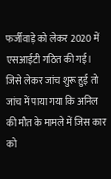फर्जीवाड़े को लेकर 2020 में एसआईटी गठित की गई।
जिसे लेकर जांच शुरू हुई तो जांच में पाया गया कि अनिल की मौत के मामले में जिस कार को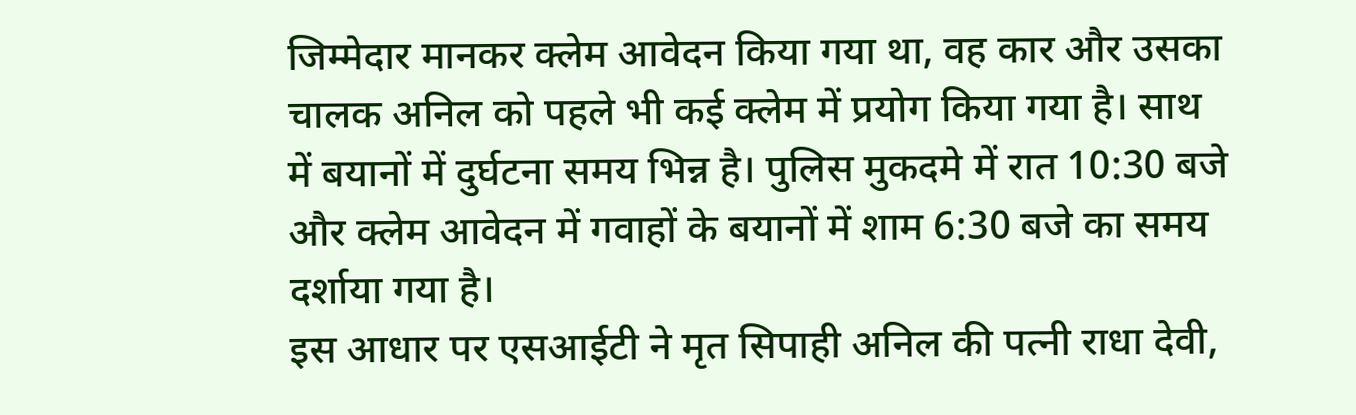जिम्मेदार मानकर क्लेम आवेदन किया गया था, वह कार और उसका चालक अनिल को पहले भी कई क्लेम में प्रयोग किया गया है। साथ में बयानों में दुर्घटना समय भिन्न है। पुलिस मुकदमे में रात 10:30 बजे और क्लेम आवेदन में गवाहों के बयानों में शाम 6:30 बजे का समय दर्शाया गया है।
इस आधार पर एसआईटी ने मृत सिपाही अनिल की पत्नी राधा देवी,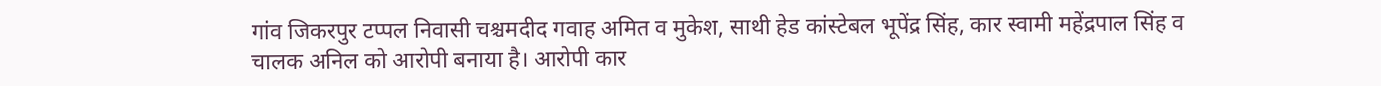गांव जिकरपुर टप्पल निवासी चश्चमदीद गवाह अमित व मुकेश, साथी हेड कांस्टेबल भूपेंद्र सिंह, कार स्वामी महेंद्रपाल सिंह व चालक अनिल को आरोपी बनाया है। आरोपी कार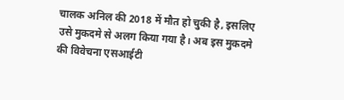चालक अनिल की 2018 में मौत हो चुकी है, इसलिए उसे मुकदमे से अलग किया गया है। अब इस मुकदमे की विवेचना एसआईटी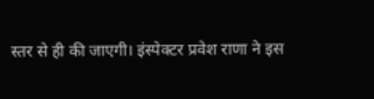स्तर से ही की जाएगी। इंस्पेक्टर प्रवेश राणा ने इस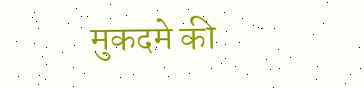मुकदमे की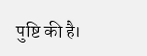पुष्टि की है।